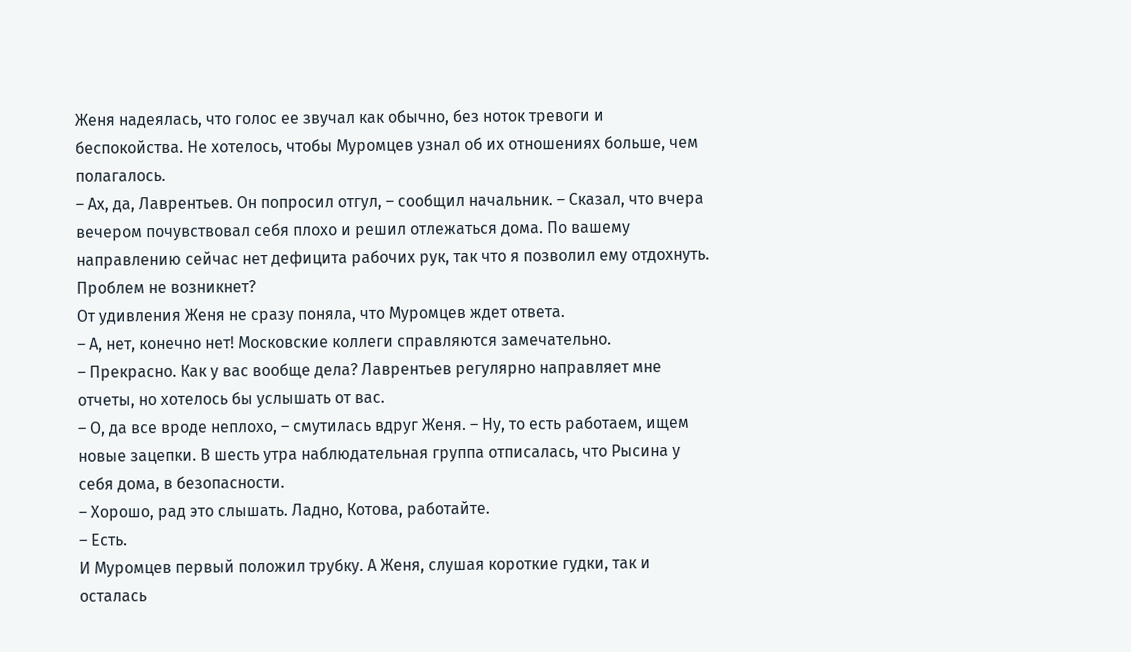Женя надеялась, что голос ее звучал как обычно, без ноток тревоги и беспокойства. Не хотелось, чтобы Муромцев узнал об их отношениях больше, чем полагалось.
– Ах, да, Лаврентьев. Он попросил отгул, – сообщил начальник. – Сказал, что вчера вечером почувствовал себя плохо и решил отлежаться дома. По вашему направлению сейчас нет дефицита рабочих рук, так что я позволил ему отдохнуть. Проблем не возникнет?
От удивления Женя не сразу поняла, что Муромцев ждет ответа.
– А, нет, конечно нет! Московские коллеги справляются замечательно.
– Прекрасно. Как у вас вообще дела? Лаврентьев регулярно направляет мне отчеты, но хотелось бы услышать от вас.
– О, да все вроде неплохо, – смутилась вдруг Женя. – Ну, то есть работаем, ищем новые зацепки. В шесть утра наблюдательная группа отписалась, что Рысина у себя дома, в безопасности.
– Хорошо, рад это слышать. Ладно, Котова, работайте.
– Есть.
И Муромцев первый положил трубку. А Женя, слушая короткие гудки, так и осталась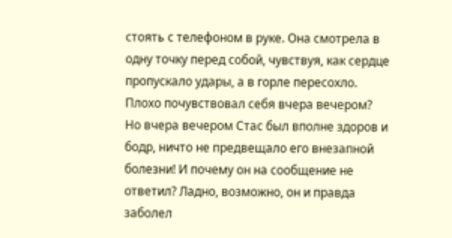стоять с телефоном в руке. Она смотрела в одну точку перед собой, чувствуя, как сердце пропускало удары, а в горле пересохло. Плохо почувствовал себя вчера вечером?
Но вчера вечером Стас был вполне здоров и бодр, ничто не предвещало его внезапной болезни! И почему он на сообщение не ответил? Ладно, возможно, он и правда заболел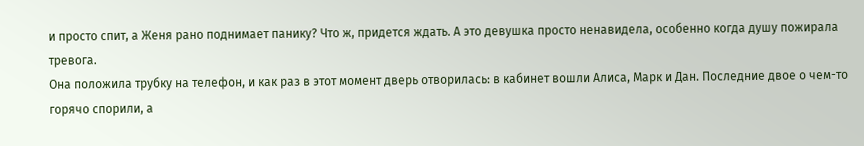и просто спит, а Женя рано поднимает панику? Что ж, придется ждать. А это девушка просто ненавидела, особенно когда душу пожирала тревога.
Она положила трубку на телефон, и как раз в этот момент дверь отворилась: в кабинет вошли Алиса, Марк и Дан. Последние двое о чем-то горячо спорили, а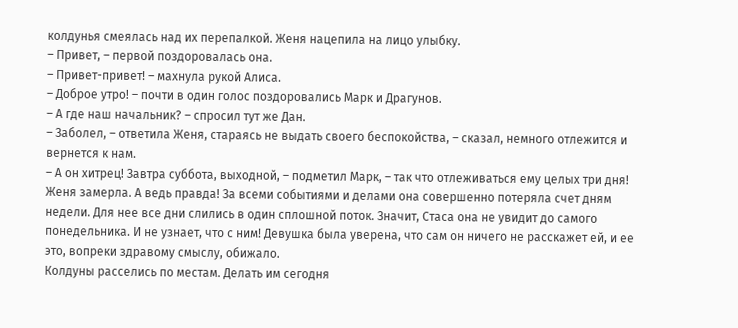колдунья смеялась над их перепалкой. Женя нацепила на лицо улыбку.
– Привет, – первой поздоровалась она.
– Привет-привет! – махнула рукой Алиса.
– Доброе утро! – почти в один голос поздоровались Марк и Драгунов.
– А где наш начальник? – спросил тут же Дан.
– Заболел, – ответила Женя, стараясь не выдать своего беспокойства, – сказал, немного отлежится и вернется к нам.
– А он хитрец! Завтра суббота, выходной, – подметил Марк, – так что отлеживаться ему целых три дня!
Женя замерла. А ведь правда! За всеми событиями и делами она совершенно потеряла счет дням недели. Для нее все дни слились в один сплошной поток. Значит, Стаса она не увидит до самого понедельника. И не узнает, что с ним! Девушка была уверена, что сам он ничего не расскажет ей, и ее это, вопреки здравому смыслу, обижало.
Колдуны расселись по местам. Делать им сегодня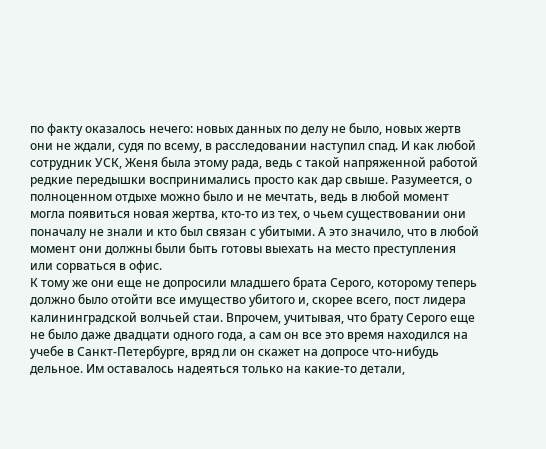по факту оказалось нечего: новых данных по делу не было, новых жертв они не ждали, судя по всему, в расследовании наступил спад. И как любой сотрудник УСК, Женя была этому рада, ведь с такой напряженной работой редкие передышки воспринимались просто как дар свыше. Разумеется, о полноценном отдыхе можно было и не мечтать, ведь в любой момент могла появиться новая жертва, кто-то из тех, о чьем существовании они поначалу не знали и кто был связан с убитыми. А это значило, что в любой момент они должны были быть готовы выехать на место преступления или сорваться в офис.
К тому же они еще не допросили младшего брата Серого, которому теперь должно было отойти все имущество убитого и, скорее всего, пост лидера калининградской волчьей стаи. Впрочем, учитывая, что брату Серого еще не было даже двадцати одного года, а сам он все это время находился на учебе в Санкт-Петербурге, вряд ли он скажет на допросе что-нибудь дельное. Им оставалось надеяться только на какие-то детали,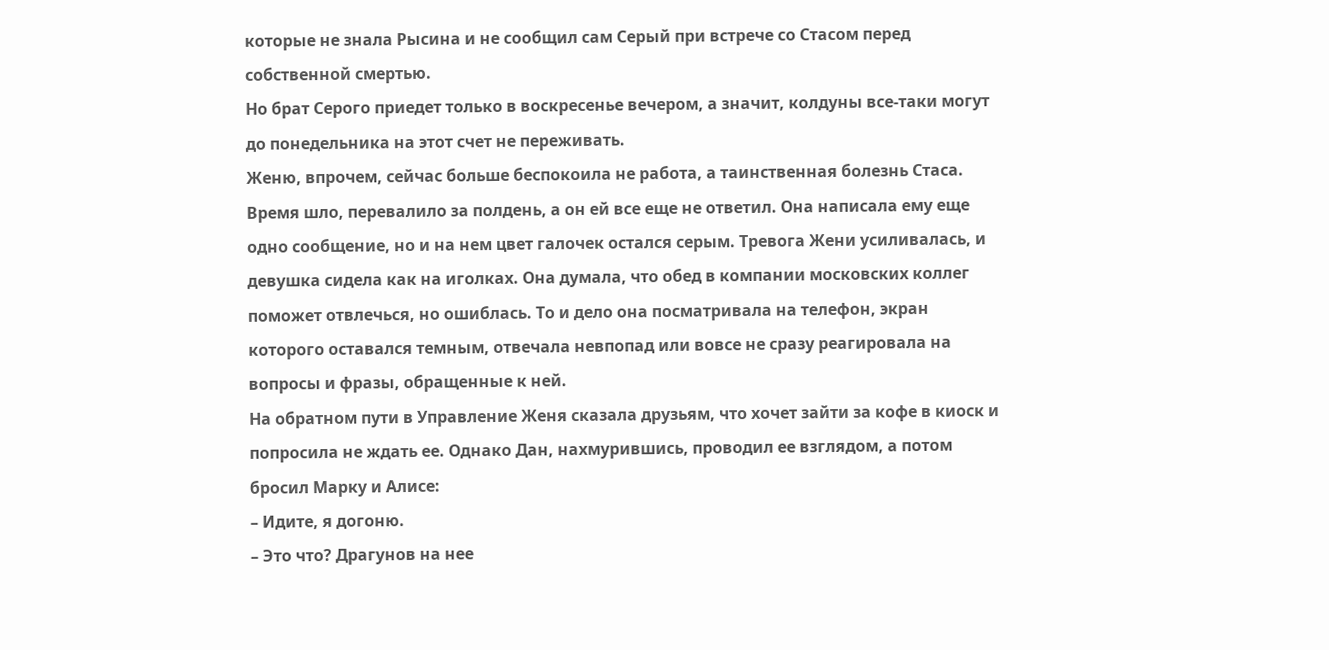которые не знала Рысина и не сообщил сам Серый при встрече со Стасом перед собственной смертью.
Но брат Серого приедет только в воскресенье вечером, а значит, колдуны все-таки могут до понедельника на этот счет не переживать.
Женю, впрочем, сейчас больше беспокоила не работа, а таинственная болезнь Стаса. Время шло, перевалило за полдень, а он ей все еще не ответил. Она написала ему еще одно сообщение, но и на нем цвет галочек остался серым. Тревога Жени усиливалась, и девушка сидела как на иголках. Она думала, что обед в компании московских коллег поможет отвлечься, но ошиблась. То и дело она посматривала на телефон, экран которого оставался темным, отвечала невпопад или вовсе не сразу реагировала на вопросы и фразы, обращенные к ней.
На обратном пути в Управление Женя сказала друзьям, что хочет зайти за кофе в киоск и попросила не ждать ее. Однако Дан, нахмурившись, проводил ее взглядом, а потом бросил Марку и Алисе:
– Идите, я догоню.
– Это что? Драгунов на нее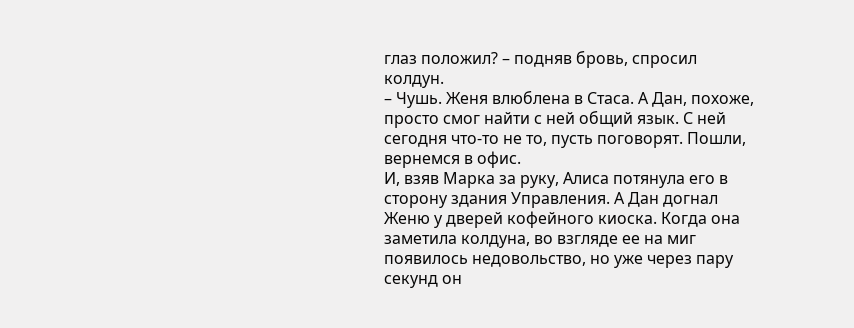глаз положил? – подняв бровь, спросил колдун.
– Чушь. Женя влюблена в Стаса. А Дан, похоже, просто смог найти с ней общий язык. С ней сегодня что-то не то, пусть поговорят. Пошли, вернемся в офис.
И, взяв Марка за руку, Алиса потянула его в сторону здания Управления. А Дан догнал Женю у дверей кофейного киоска. Когда она заметила колдуна, во взгляде ее на миг появилось недовольство, но уже через пару секунд он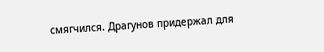смягчился. Драгунов придержал для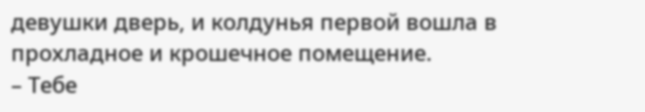девушки дверь, и колдунья первой вошла в прохладное и крошечное помещение.
– Тебе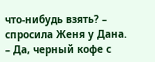что-нибудь взять? – спросила Женя у Дана.
– Да, черный кофе с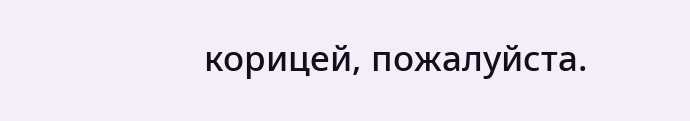корицей, пожалуйста.